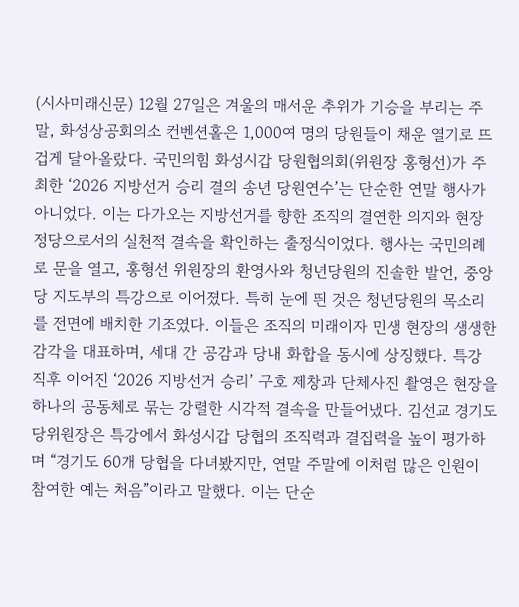(시사미래신문) 12월 27일은 겨울의 매서운 추위가 기승을 부리는 주말, 화성상공회의소 컨벤션홀은 1,000여 명의 당원들이 채운 열기로 뜨겁게 달아올랐다. 국민의힘 화성시갑 당원협의회(위원장 홍형선)가 주최한 ‘2026 지방선거 승리 결의 송년 당원연수’는 단순한 연말 행사가 아니었다. 이는 다가오는 지방선거를 향한 조직의 결연한 의지와 현장 정당으로서의 실천적 결속을 확인하는 출정식이었다. 행사는 국민의례로 문을 열고, 홍형선 위원장의 환영사와 청년당원의 진솔한 발언, 중앙당 지도부의 특강으로 이어졌다. 특히 눈에 띈 것은 청년당원의 목소리를 전면에 배치한 기조였다. 이들은 조직의 미래이자 민생 현장의 생생한 감각을 대표하며, 세대 간 공감과 당내 화합을 동시에 상징했다. 특강 직후 이어진 ‘2026 지방선거 승리’ 구호 제창과 단체사진 촬영은 현장을 하나의 공동체로 묶는 강렬한 시각적 결속을 만들어냈다. 김선교 경기도당위원장은 특강에서 화성시갑 당협의 조직력과 결집력을 높이 평가하며 “경기도 60개 당협을 다녀봤지만, 연말 주말에 이처럼 많은 인원이 참여한 예는 처음”이라고 말했다. 이는 단순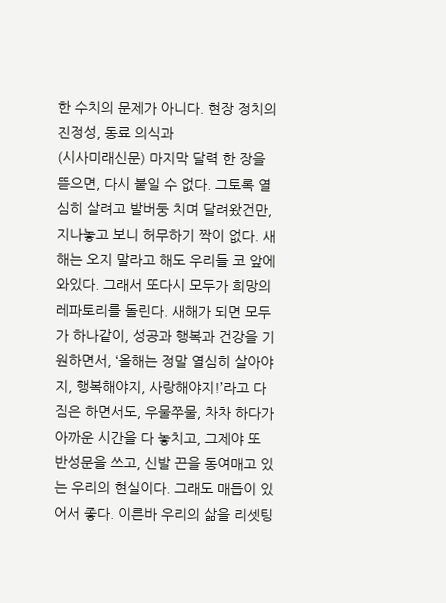한 수치의 문제가 아니다. 현장 정치의 진정성, 동료 의식과
(시사미래신문) 마지막 달력 한 장을 뜯으면, 다시 붙일 수 없다. 그토록 열심히 살려고 발버둥 치며 달려왔건만, 지나놓고 보니 허무하기 짝이 없다. 새해는 오지 말라고 해도 우리들 코 앞에 와있다. 그래서 또다시 모두가 희망의 레파토리를 돌린다. 새해가 되면 모두가 하나같이, 성공과 행복과 건강을 기원하면서, ‘올해는 정말 열심히 살아야지, 행복해야지, 사랑해야지!’라고 다짐은 하면서도, 우물쭈물, 차차 하다가 아까운 시간을 다 놓치고, 그제야 또 반성문을 쓰고, 신발 끈을 동여매고 있는 우리의 현실이다. 그래도 매듭이 있어서 좋다. 이른바 우리의 삶을 리셋팅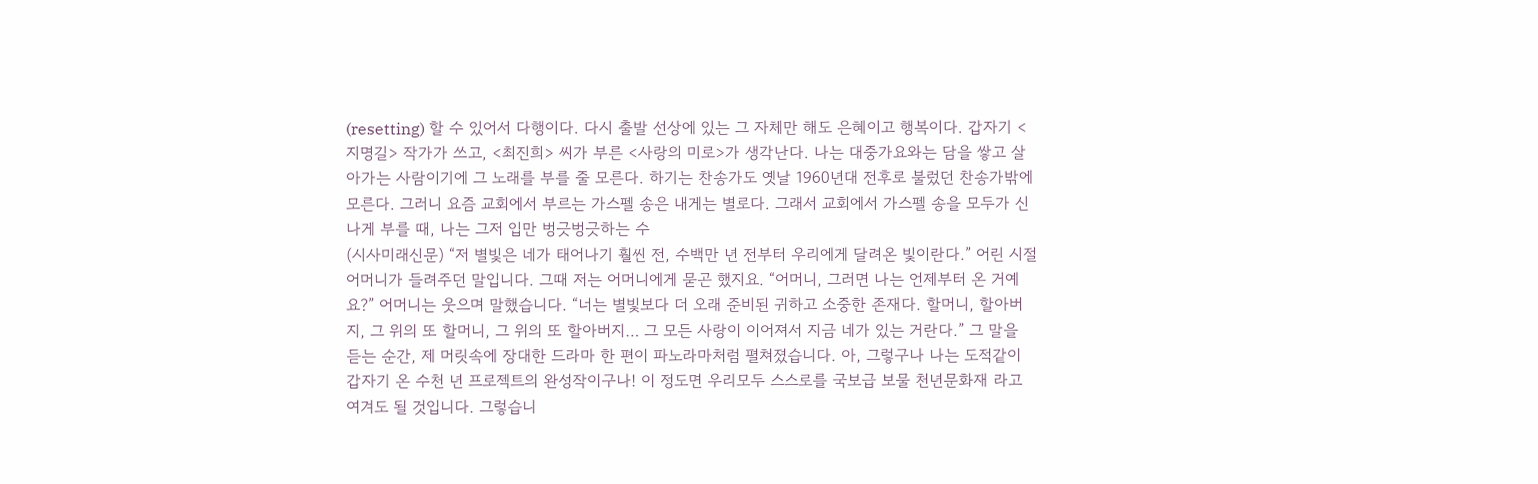(resetting) 할 수 있어서 다행이다. 다시 출발 선상에 있는 그 자체만 해도 은혜이고 행복이다. 갑자기 <지명길> 작가가 쓰고, <최진희> 씨가 부른 <사랑의 미로>가 생각난다. 나는 대중가요와는 담을 쌓고 살아가는 사람이기에 그 노래를 부를 줄 모른다. 하기는 찬송가도 옛날 1960년대 전후로 불렀던 찬송가밖에 모른다. 그러니 요즘 교회에서 부르는 가스펠 송은 내게는 별로다. 그래서 교회에서 가스펠 송을 모두가 신나게 부를 때, 나는 그저 입만 벙긋벙긋하는 수
(시사미래신문) “저 별빛은 네가 태어나기 훨씬 전, 수백만 년 전부터 우리에게 달려온 빛이란다.” 어린 시절 어머니가 들려주던 말입니다. 그때 저는 어머니에게 묻곤 했지요. “어머니, 그러면 나는 언제부터 온 거예요?” 어머니는 웃으며 말했습니다. “너는 별빛보다 더 오래 준비된 귀하고 소중한 존재다. 할머니, 할아버지, 그 위의 또 할머니, 그 위의 또 할아버지… 그 모든 사랑이 이어져서 지금 네가 있는 거란다.” 그 말을 듣는 순간, 제 머릿속에 장대한 드라마 한 편이 파노라마처럼 펼쳐졌습니다. 아, 그렇구나 나는 도적같이 갑자기 온 수천 년 프로젝트의 완성작이구나! 이 정도면 우리모두 스스로를 국보급 보물 천년문화재 라고 여겨도 될 것입니다. 그렇습니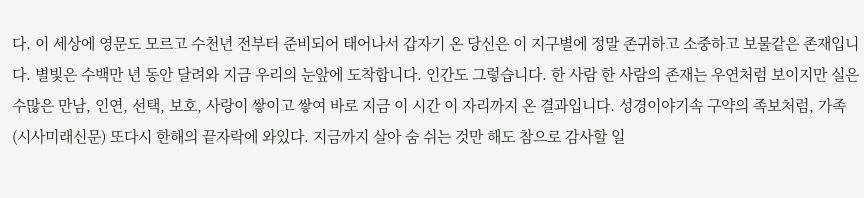다. 이 세상에 영문도 모르고 수천년 전부터 준비되어 태어나서 갑자기 온 당신은 이 지구별에 정말 존귀하고 소중하고 보물같은 존재입니다. 별빛은 수백만 년 동안 달려와 지금 우리의 눈앞에 도착합니다. 인간도 그렇습니다. 한 사람 한 사람의 존재는 우연처럼 보이지만 실은 수많은 만남, 인연, 선택, 보호, 사랑이 쌓이고 쌓여 바로 지금 이 시간 이 자리까지 온 결과입니다. 성경이야기속 구약의 족보처럼, 가족
(시사미래신문) 또다시 한해의 끝자락에 와있다. 지금까지 살아 숨 쉬는 것만 해도 참으로 감사할 일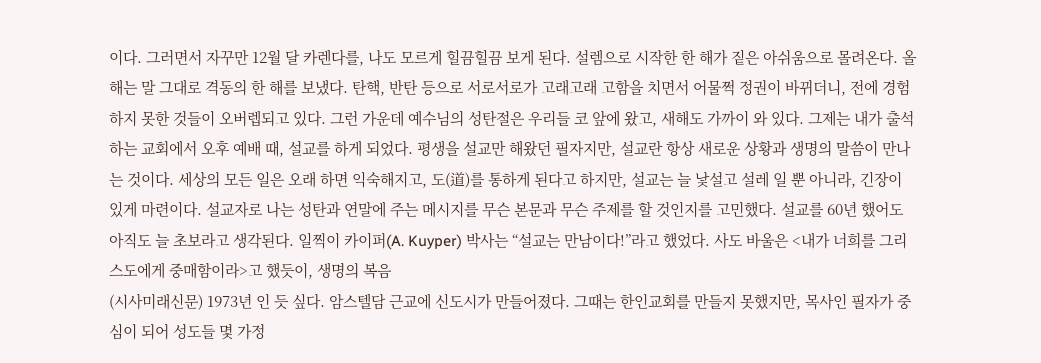이다. 그러면서 자꾸만 12월 달 카렌다를, 나도 모르게 힐끔힐끔 보게 된다. 설렘으로 시작한 한 해가 짙은 아쉬움으로 몰려온다. 올해는 말 그대로 격동의 한 해를 보냈다. 탄핵, 반탄 등으로 서로서로가 고래고래 고함을 치면서 어물쩍 정권이 바뀌더니, 전에 경험하지 못한 것들이 오버렙되고 있다. 그런 가운데 예수님의 성탄절은 우리들 코 앞에 왔고, 새해도 가까이 와 있다. 그제는 내가 출석하는 교회에서 오후 예배 때, 설교를 하게 되었다. 평생을 설교만 해왔던 필자지만, 설교란 항상 새로운 상황과 생명의 말씀이 만나는 것이다. 세상의 모든 일은 오래 하면 익숙해지고, 도(道)를 통하게 된다고 하지만, 설교는 늘 낯설고 설레 일 뿐 아니라, 긴장이 있게 마련이다. 설교자로 나는 성탄과 연말에 주는 메시지를 무슨 본문과 무슨 주제를 할 것인지를 고민했다. 설교를 60년 했어도 아직도 늘 초보라고 생각된다. 일찍이 카이퍼(A. Kuyper) 박사는 “설교는 만남이다!”라고 했었다. 사도 바울은 <내가 너희를 그리스도에게 중매함이라>고 했듯이, 생명의 복음
(시사미래신문) 1973년 인 듯 싶다. 암스텔담 근교에 신도시가 만들어졌다. 그때는 한인교회를 만들지 못했지만, 목사인 필자가 중심이 되어 성도들 몇 가정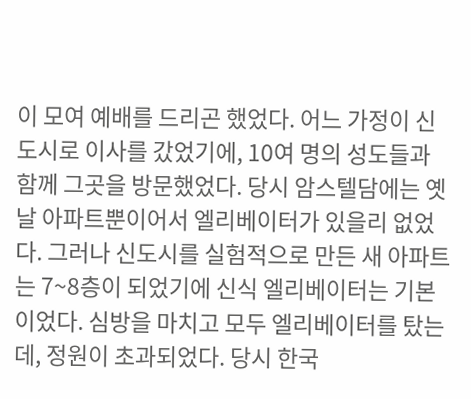이 모여 예배를 드리곤 했었다. 어느 가정이 신도시로 이사를 갔었기에, 10여 명의 성도들과 함께 그곳을 방문했었다. 당시 암스텔담에는 옛날 아파트뿐이어서 엘리베이터가 있을리 없었다. 그러나 신도시를 실험적으로 만든 새 아파트는 7~8층이 되었기에 신식 엘리베이터는 기본이었다. 심방을 마치고 모두 엘리베이터를 탔는데, 정원이 초과되었다. 당시 한국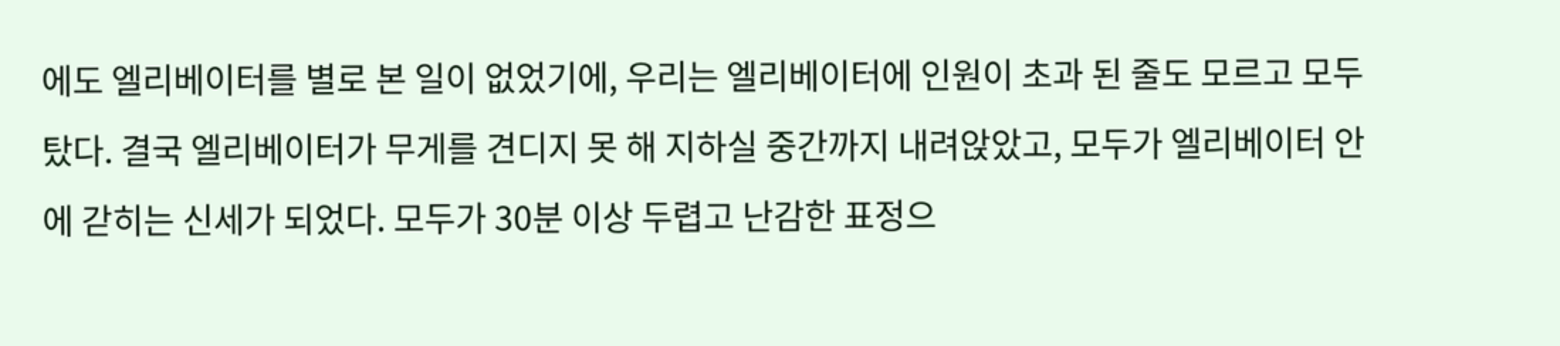에도 엘리베이터를 별로 본 일이 없었기에, 우리는 엘리베이터에 인원이 초과 된 줄도 모르고 모두 탔다. 결국 엘리베이터가 무게를 견디지 못 해 지하실 중간까지 내려앉았고, 모두가 엘리베이터 안에 갇히는 신세가 되었다. 모두가 30분 이상 두렵고 난감한 표정으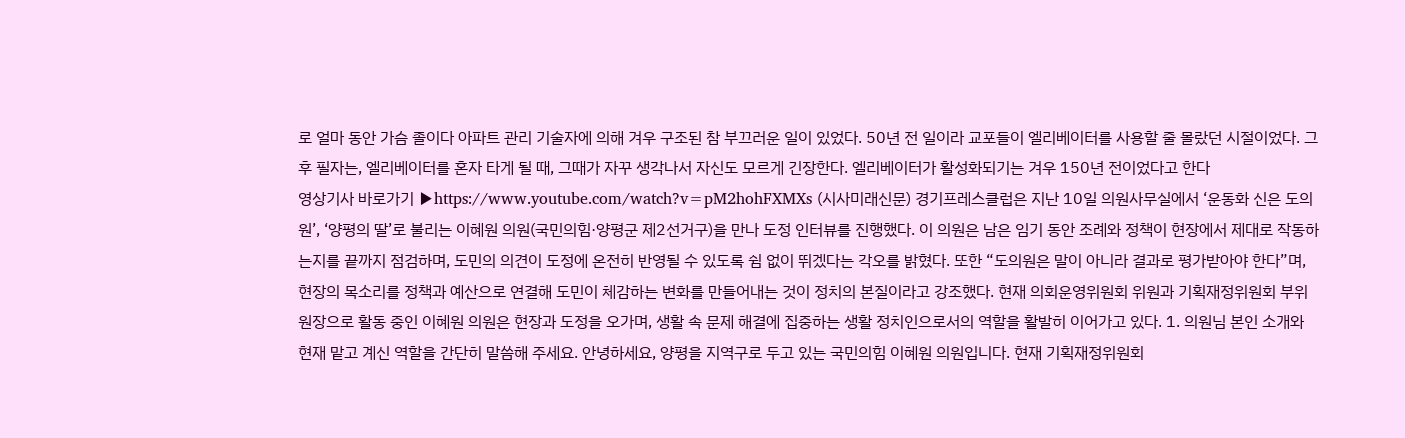로 얼마 동안 가슴 졸이다 아파트 관리 기술자에 의해 겨우 구조된 참 부끄러운 일이 있었다. 50년 전 일이라 교포들이 엘리베이터를 사용할 줄 몰랐던 시절이었다. 그 후 필자는, 엘리베이터를 혼자 타게 될 때, 그때가 자꾸 생각나서 자신도 모르게 긴장한다. 엘리베이터가 활성화되기는 겨우 150년 전이었다고 한다
영상기사 바로가기 ▶https://www.youtube.com/watch?v=pM2hohFXMXs (시사미래신문) 경기프레스클럽은 지난 10일 의원사무실에서 ‘운동화 신은 도의원’, ‘양평의 딸’로 불리는 이혜원 의원(국민의힘·양평군 제2선거구)을 만나 도정 인터뷰를 진행했다. 이 의원은 남은 임기 동안 조례와 정책이 현장에서 제대로 작동하는지를 끝까지 점검하며, 도민의 의견이 도정에 온전히 반영될 수 있도록 쉼 없이 뛰겠다는 각오를 밝혔다. 또한 “도의원은 말이 아니라 결과로 평가받아야 한다”며, 현장의 목소리를 정책과 예산으로 연결해 도민이 체감하는 변화를 만들어내는 것이 정치의 본질이라고 강조했다. 현재 의회운영위원회 위원과 기획재정위원회 부위원장으로 활동 중인 이혜원 의원은 현장과 도정을 오가며, 생활 속 문제 해결에 집중하는 생활 정치인으로서의 역할을 활발히 이어가고 있다. 1. 의원님 본인 소개와 현재 맡고 계신 역할을 간단히 말씀해 주세요. 안녕하세요, 양평을 지역구로 두고 있는 국민의힘 이혜원 의원입니다. 현재 기획재정위원회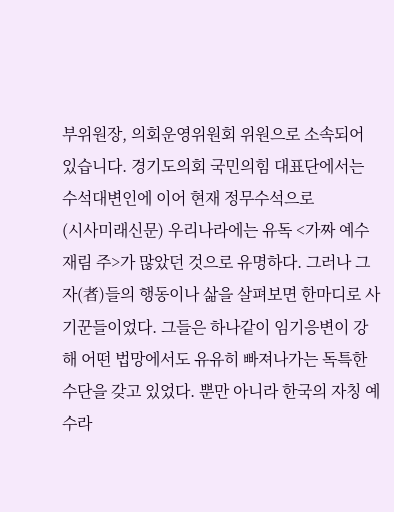부위원장, 의회운영위원회 위원으로 소속되어 있습니다. 경기도의회 국민의힘 대표단에서는 수석대변인에 이어 현재 정무수석으로
(시사미래신문) 우리나라에는 유독 <가짜 예수 재림 주>가 많았던 것으로 유명하다. 그러나 그자(者)들의 행동이나 삶을 살펴보면 한마디로 사기꾼들이었다. 그들은 하나같이 임기응변이 강해 어떤 법망에서도 유유히 빠져나가는 독특한 수단을 갖고 있었다. 뿐만 아니라 한국의 자칭 예수라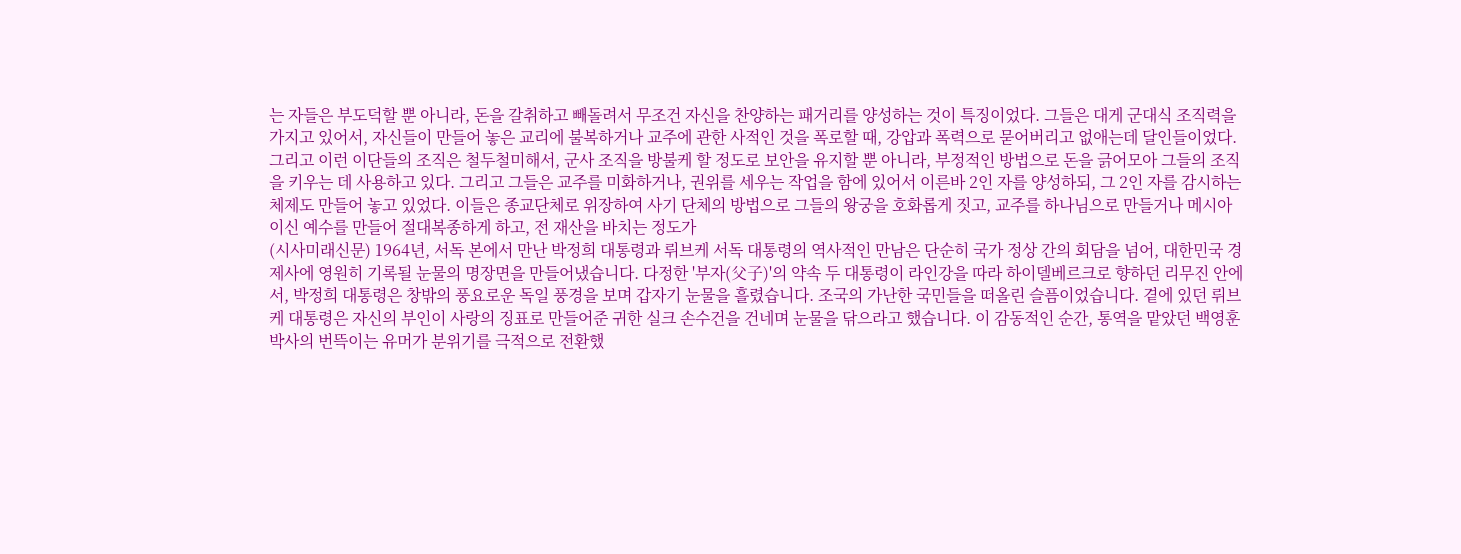는 자들은 부도덕할 뿐 아니라, 돈을 갈취하고 빼돌려서 무조건 자신을 찬양하는 패거리를 양성하는 것이 특징이었다. 그들은 대게 군대식 조직력을 가지고 있어서, 자신들이 만들어 놓은 교리에 불복하거나 교주에 관한 사적인 것을 폭로할 때, 강압과 폭력으로 묻어버리고 없애는데 달인들이었다. 그리고 이런 이단들의 조직은 철두철미해서, 군사 조직을 방불케 할 정도로 보안을 유지할 뿐 아니라, 부정적인 방법으로 돈을 긁어모아 그들의 조직을 키우는 데 사용하고 있다. 그리고 그들은 교주를 미화하거나, 권위를 세우는 작업을 함에 있어서 이른바 2인 자를 양성하되, 그 2인 자를 감시하는 체제도 만들어 놓고 있었다. 이들은 종교단체로 위장하여 사기 단체의 방법으로 그들의 왕궁을 호화롭게 짓고, 교주를 하나님으로 만들거나 메시아이신 예수를 만들어 절대복종하게 하고, 전 재산을 바치는 정도가
(시사미래신문) 1964년, 서독 본에서 만난 박정희 대통령과 뤼브케 서독 대통령의 역사적인 만남은 단순히 국가 정상 간의 회담을 넘어, 대한민국 경제사에 영원히 기록될 눈물의 명장면을 만들어냈습니다. 다정한 '부자(父子)'의 약속 두 대통령이 라인강을 따라 하이델베르크로 향하던 리무진 안에서, 박정희 대통령은 창밖의 풍요로운 독일 풍경을 보며 갑자기 눈물을 흘렸습니다. 조국의 가난한 국민들을 떠올린 슬픔이었습니다. 곁에 있던 뤼브케 대통령은 자신의 부인이 사랑의 징표로 만들어준 귀한 실크 손수건을 건네며 눈물을 닦으라고 했습니다. 이 감동적인 순간, 통역을 맡았던 백영훈 박사의 번뜩이는 유머가 분위기를 극적으로 전환했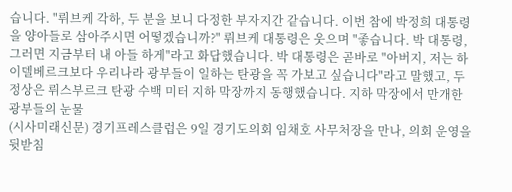습니다. "뤼브케 각하, 두 분을 보니 다정한 부자지간 같습니다. 이번 참에 박정희 대통령을 양아들로 삼아주시면 어떻겠습니까?" 뤼브케 대통령은 웃으며 "좋습니다. 박 대통령, 그러면 지금부터 내 아들 하게"라고 화답했습니다. 박 대통령은 곧바로 "아버지, 저는 하이델베르크보다 우리나라 광부들이 일하는 탄광을 꼭 가보고 싶습니다"라고 말했고, 두 정상은 뤼스부르크 탄광 수백 미터 지하 막장까지 동행했습니다. 지하 막장에서 만개한 광부들의 눈물
(시사미래신문) 경기프레스클럽은 9일 경기도의회 임채호 사무처장을 만나, 의회 운영을 뒷받침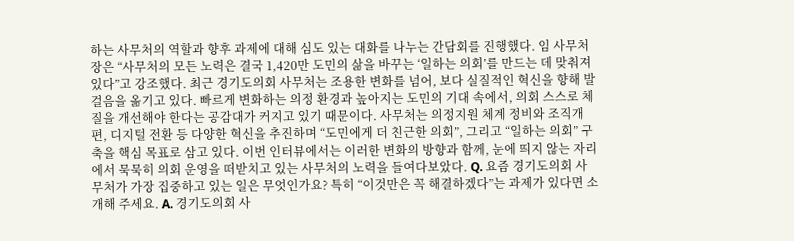하는 사무처의 역할과 향후 과제에 대해 심도 있는 대화를 나누는 간담회를 진행했다. 임 사무처장은 “사무처의 모든 노력은 결국 1,420만 도민의 삶을 바꾸는 ‘일하는 의회’를 만드는 데 맞춰져 있다”고 강조했다. 최근 경기도의회 사무처는 조용한 변화를 넘어, 보다 실질적인 혁신을 향해 발걸음을 옮기고 있다. 빠르게 변화하는 의정 환경과 높아지는 도민의 기대 속에서, 의회 스스로 체질을 개선해야 한다는 공감대가 커지고 있기 때문이다. 사무처는 의정지원 체계 정비와 조직개편, 디지털 전환 등 다양한 혁신을 추진하며 “도민에게 더 친근한 의회”, 그리고 “일하는 의회” 구축을 핵심 목표로 삼고 있다. 이번 인터뷰에서는 이러한 변화의 방향과 함께, 눈에 띄지 않는 자리에서 묵묵히 의회 운영을 떠받치고 있는 사무처의 노력을 들여다보았다. Q. 요즘 경기도의회 사무처가 가장 집중하고 있는 일은 무엇인가요? 특히 “이것만은 꼭 해결하겠다”는 과제가 있다면 소개해 주세요. A. 경기도의회 사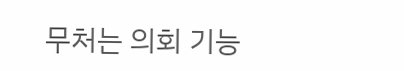무처는 의회 기능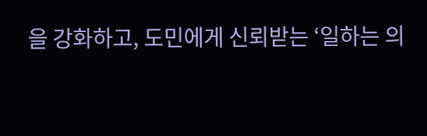을 강화하고, 도민에게 신뢰받는 ‘일하는 의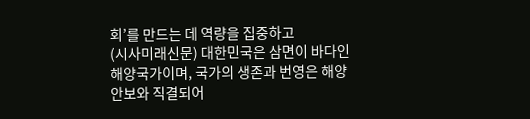회’를 만드는 데 역량을 집중하고
(시사미래신문) 대한민국은 삼면이 바다인 해양국가이며, 국가의 생존과 번영은 해양 안보와 직결되어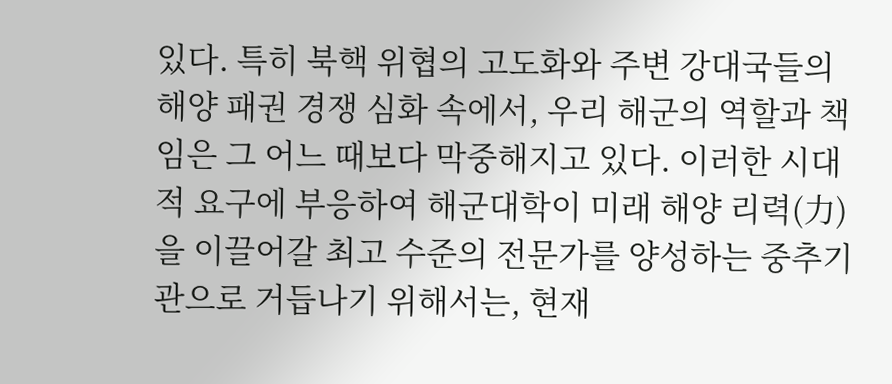있다. 특히 북핵 위협의 고도화와 주변 강대국들의 해양 패권 경쟁 심화 속에서, 우리 해군의 역할과 책임은 그 어느 때보다 막중해지고 있다. 이러한 시대적 요구에 부응하여 해군대학이 미래 해양 리력(力)을 이끌어갈 최고 수준의 전문가를 양성하는 중추기관으로 거듭나기 위해서는, 현재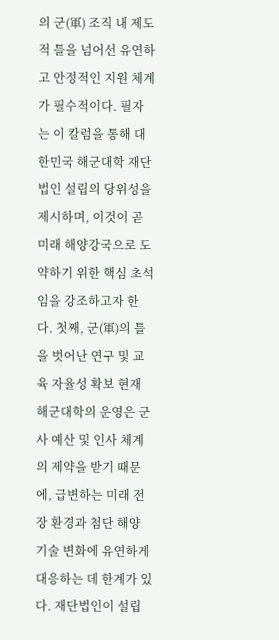의 군(軍) 조직 내 제도적 틀을 넘어선 유연하고 안정적인 지원 체계가 필수적이다. 필자는 이 칼럼을 통해 대한민국 해군대학 재단법인 설립의 당위성을 제시하며, 이것이 곧 미래 해양강국으로 도약하기 위한 핵심 초석임을 강조하고자 한다. 첫째, 군(軍)의 틀을 벗어난 연구 및 교육 자율성 확보 현재 해군대학의 운영은 군사 예산 및 인사 체계의 제약을 받기 때문에, 급변하는 미래 전장 환경과 첨단 해양 기술 변화에 유연하게 대응하는 데 한계가 있다. 재단법인이 설립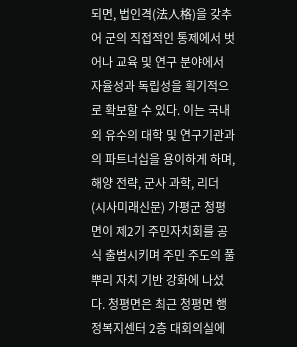되면, 법인격(法人格)을 갖추어 군의 직접적인 통제에서 벗어나 교육 및 연구 분야에서 자율성과 독립성을 획기적으로 확보할 수 있다. 이는 국내외 유수의 대학 및 연구기관과의 파트너십을 용이하게 하며, 해양 전략, 군사 과학, 리더
(시사미래신문) 가평군 청평면이 제2기 주민자치회를 공식 출범시키며 주민 주도의 풀뿌리 자치 기반 강화에 나섰다. 청평면은 최근 청평면 행정복지센터 2층 대회의실에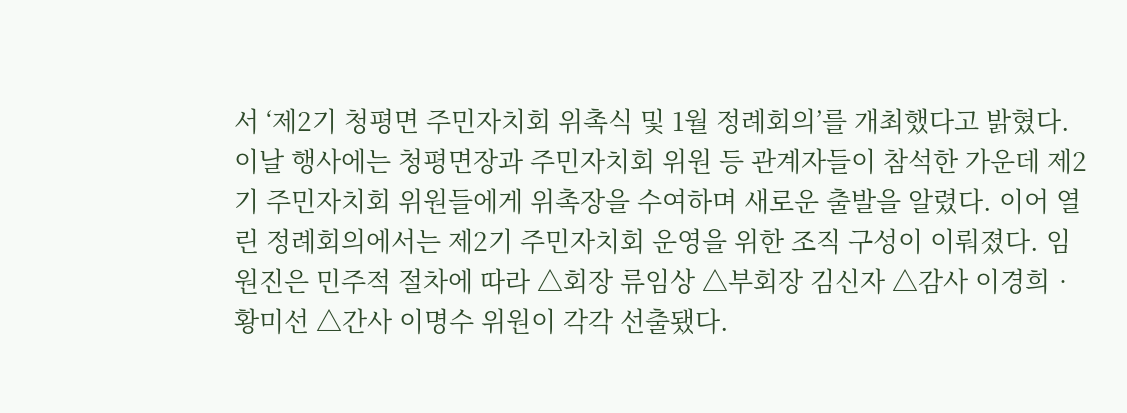서 ‘제2기 청평면 주민자치회 위촉식 및 1월 정례회의’를 개최했다고 밝혔다. 이날 행사에는 청평면장과 주민자치회 위원 등 관계자들이 참석한 가운데 제2기 주민자치회 위원들에게 위촉장을 수여하며 새로운 출발을 알렸다. 이어 열린 정례회의에서는 제2기 주민자치회 운영을 위한 조직 구성이 이뤄졌다. 임원진은 민주적 절차에 따라 △회장 류임상 △부회장 김신자 △감사 이경희‧황미선 △간사 이명수 위원이 각각 선출됐다.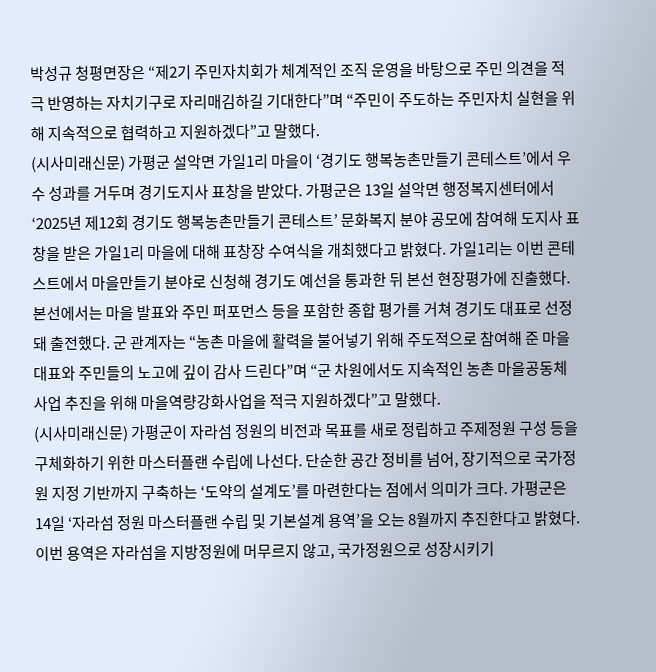박성규 청평면장은 “제2기 주민자치회가 체계적인 조직 운영을 바탕으로 주민 의견을 적극 반영하는 자치기구로 자리매김하길 기대한다”며 “주민이 주도하는 주민자치 실현을 위해 지속적으로 협력하고 지원하겠다”고 말했다.
(시사미래신문) 가평군 설악면 가일1리 마을이 ‘경기도 행복농촌만들기 콘테스트’에서 우수 성과를 거두며 경기도지사 표창을 받았다. 가평군은 13일 설악면 행정복지센터에서 ‘2025년 제12회 경기도 행복농촌만들기 콘테스트’ 문화복지 분야 공모에 참여해 도지사 표창을 받은 가일1리 마을에 대해 표창장 수여식을 개최했다고 밝혔다. 가일1리는 이번 콘테스트에서 마을만들기 분야로 신청해 경기도 예선을 통과한 뒤 본선 현장평가에 진출했다. 본선에서는 마을 발표와 주민 퍼포먼스 등을 포함한 종합 평가를 거쳐 경기도 대표로 선정돼 출전했다. 군 관계자는 “농촌 마을에 활력을 불어넣기 위해 주도적으로 참여해 준 마을 대표와 주민들의 노고에 깊이 감사 드린다”며 “군 차원에서도 지속적인 농촌 마을공동체 사업 추진을 위해 마을역량강화사업을 적극 지원하겠다”고 말했다.
(시사미래신문) 가평군이 자라섬 정원의 비전과 목표를 새로 정립하고 주제정원 구성 등을 구체화하기 위한 마스터플랜 수립에 나선다. 단순한 공간 정비를 넘어, 장기적으로 국가정원 지정 기반까지 구축하는 ‘도약의 설계도’를 마련한다는 점에서 의미가 크다. 가평군은 14일 ‘자라섬 정원 마스터플랜 수립 및 기본설계 용역’을 오는 8월까지 추진한다고 밝혔다. 이번 용역은 자라섬을 지방정원에 머무르지 않고, 국가정원으로 성장시키기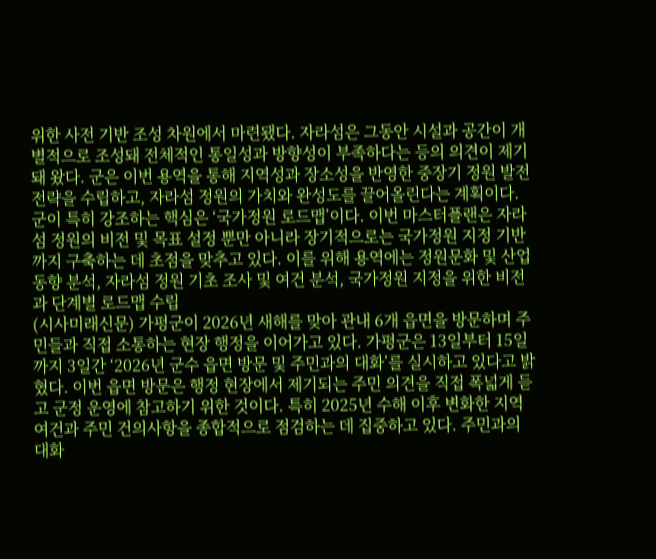위한 사전 기반 조성 차원에서 마련됐다. 자라섬은 그동안 시설과 공간이 개별적으로 조성돼 전체적인 통일성과 방향성이 부족하다는 등의 의견이 제기돼 왔다. 군은 이번 용역을 통해 지역성과 장소성을 반영한 중장기 정원 발전전략을 수립하고, 자라섬 정원의 가치와 완성도를 끌어올린다는 계획이다. 군이 특히 강조하는 핵심은 ‘국가정원 로드맵’이다. 이번 마스터플랜은 자라섬 정원의 비전 및 목표 설정 뿐만 아니라 장기적으로는 국가정원 지정 기반까지 구축하는 데 초점을 맞추고 있다. 이를 위해 용역에는 정원문화 및 산업 동향 분석, 자라섬 정원 기초 조사 및 여건 분석, 국가정원 지정을 위한 비전과 단계별 로드맵 수립
(시사미래신문) 가평군이 2026년 새해를 맞아 관내 6개 읍면을 방문하며 주민들과 직접 소통하는 현장 행정을 이어가고 있다. 가평군은 13일부터 15일까지 3일간 ‘2026년 군수 읍면 방문 및 주민과의 대화’를 실시하고 있다고 밝혔다. 이번 읍면 방문은 행정 현장에서 제기되는 주민 의견을 직접 폭넓게 듣고 군정 운영에 참고하기 위한 것이다. 특히 2025년 수해 이후 변화한 지역 여건과 주민 건의사항을 종합적으로 점검하는 데 집중하고 있다. 주민과의 대화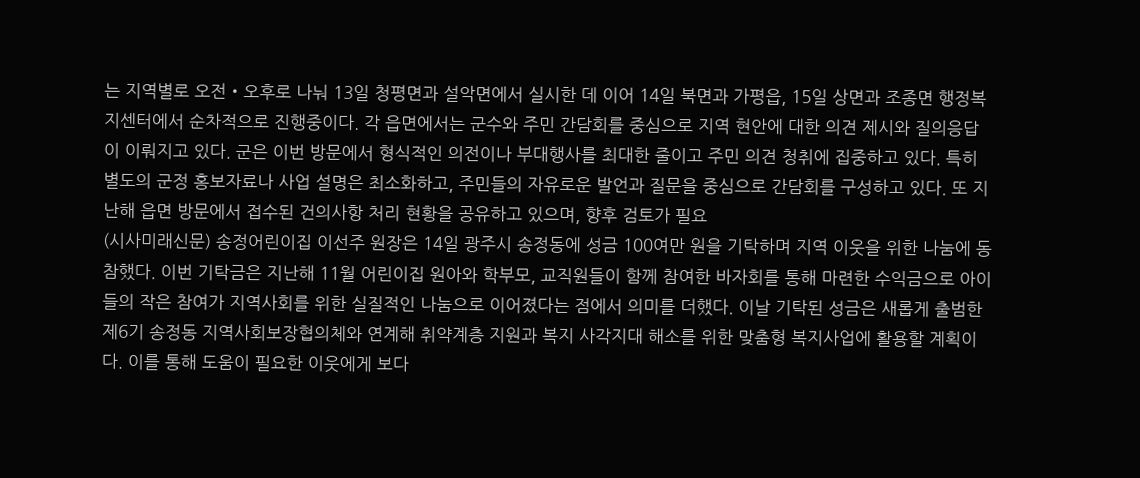는 지역별로 오전‧오후로 나눠 13일 청평면과 설악면에서 실시한 데 이어 14일 북면과 가평읍, 15일 상면과 조종면 행정복지센터에서 순차적으로 진행중이다. 각 읍면에서는 군수와 주민 간담회를 중심으로 지역 현안에 대한 의견 제시와 질의응답이 이뤄지고 있다. 군은 이번 방문에서 형식적인 의전이나 부대행사를 최대한 줄이고 주민 의견 청취에 집중하고 있다. 특히 별도의 군정 홍보자료나 사업 설명은 최소화하고, 주민들의 자유로운 발언과 질문을 중심으로 간담회를 구성하고 있다. 또 지난해 읍면 방문에서 접수된 건의사항 처리 현황을 공유하고 있으며, 향후 검토가 필요
(시사미래신문) 송정어린이집 이선주 원장은 14일 광주시 송정동에 성금 100여만 원을 기탁하며 지역 이웃을 위한 나눔에 동참했다. 이번 기탁금은 지난해 11월 어린이집 원아와 학부모, 교직원들이 함께 참여한 바자회를 통해 마련한 수익금으로 아이들의 작은 참여가 지역사회를 위한 실질적인 나눔으로 이어졌다는 점에서 의미를 더했다. 이날 기탁된 성금은 새롭게 출범한 제6기 송정동 지역사회보장협의체와 연계해 취약계층 지원과 복지 사각지대 해소를 위한 맞춤형 복지사업에 활용할 계획이다. 이를 통해 도움이 필요한 이웃에게 보다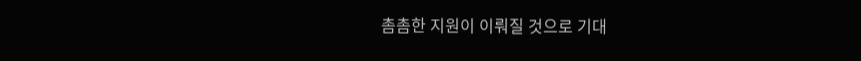촘촘한 지원이 이뤄질 것으로 기대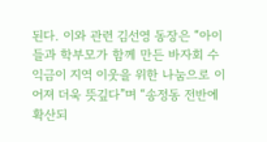된다. 이와 관련 김선영 동장은 “아이들과 학부모가 함께 만든 바자회 수익금이 지역 이웃을 위한 나눔으로 이어져 더욱 뜻깊다”며 “송정동 전반에 확산되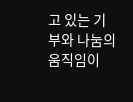고 있는 기부와 나눔의 움직임이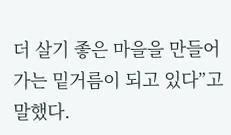더 살기 좋은 마을을 만들어가는 밑거름이 되고 있다”고 말했다.